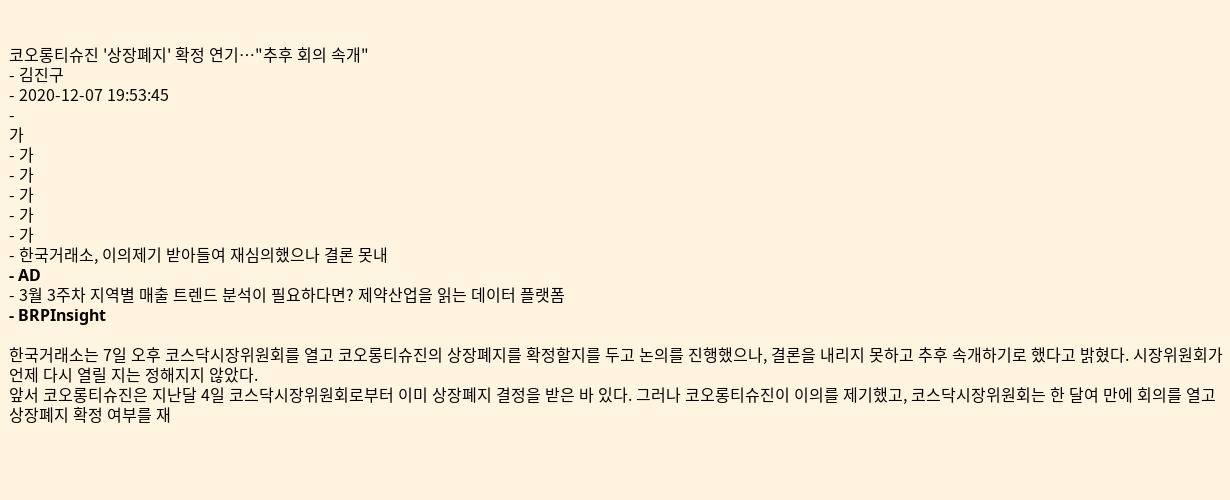코오롱티슈진 '상장폐지' 확정 연기…"추후 회의 속개"
- 김진구
- 2020-12-07 19:53:45
-
가
- 가
- 가
- 가
- 가
- 가
- 한국거래소, 이의제기 받아들여 재심의했으나 결론 못내
- AD
- 3월 3주차 지역별 매출 트렌드 분석이 필요하다면? 제약산업을 읽는 데이터 플랫폼
- BRPInsight

한국거래소는 7일 오후 코스닥시장위원회를 열고 코오롱티슈진의 상장폐지를 확정할지를 두고 논의를 진행했으나, 결론을 내리지 못하고 추후 속개하기로 했다고 밝혔다. 시장위원회가 언제 다시 열릴 지는 정해지지 않았다.
앞서 코오롱티슈진은 지난달 4일 코스닥시장위원회로부터 이미 상장폐지 결정을 받은 바 있다. 그러나 코오롱티슈진이 이의를 제기했고, 코스닥시장위원회는 한 달여 만에 회의를 열고 상장폐지 확정 여부를 재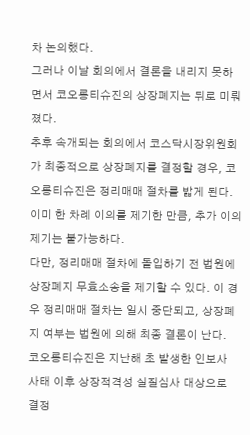차 논의했다.
그러나 이날 회의에서 결론을 내리지 못하면서 코오롱티슈진의 상장폐지는 뒤로 미뤄졌다.
추후 속개되는 회의에서 코스닥시장위원회가 최종적으로 상장폐지를 결정할 경우, 코오롱티슈진은 정리매매 절차를 밟게 된다. 이미 한 차례 이의를 제기한 만큼, 추가 이의제기는 불가능하다.
다만, 정리매매 절차에 돌입하기 전 법원에 상장폐지 무효소송을 제기할 수 있다. 이 경우 정리매매 절차는 일시 중단되고, 상장폐지 여부는 법원에 의해 최종 결론이 난다.
코오롱티슈진은 지난해 초 발생한 인보사 사태 이후 상장적격성 실질심사 대상으로 결정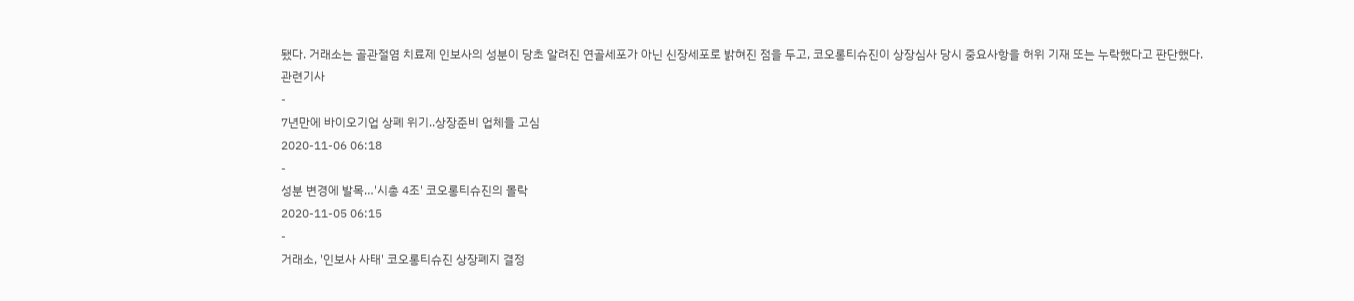됐다. 거래소는 골관절염 치료제 인보사의 성분이 당초 알려진 연골세포가 아닌 신장세포로 밝혀진 점을 두고, 코오롱티슈진이 상장심사 당시 중요사항을 허위 기재 또는 누락했다고 판단했다.
관련기사
-
7년만에 바이오기업 상폐 위기..상장준비 업체들 고심
2020-11-06 06:18
-
성분 변경에 발목…'시총 4조' 코오롱티슈진의 몰락
2020-11-05 06:15
-
거래소, '인보사 사태' 코오롱티슈진 상장폐지 결정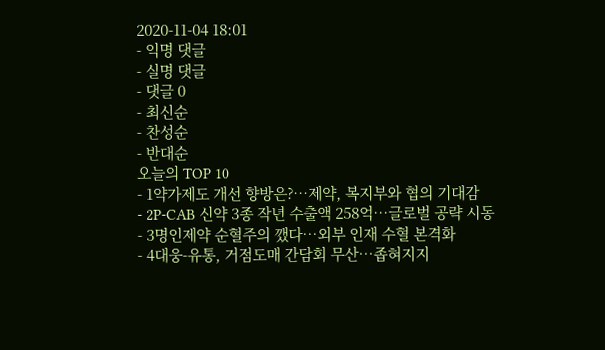2020-11-04 18:01
- 익명 댓글
- 실명 댓글
- 댓글 0
- 최신순
- 찬성순
- 반대순
오늘의 TOP 10
- 1약가제도 개선 향방은?…제약, 복지부와 협의 기대감
- 2P-CAB 신약 3종 작년 수출액 258억…글로벌 공략 시동
- 3명인제약 순혈주의 깼다…외부 인재 수혈 본격화
- 4대웅-유통, 거점도매 간담회 무산…좁혀지지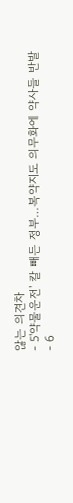않는 의견차
- 5'약물운전' 칼 빼든 정부…복약지도 의무화에 약사들 반발
- 6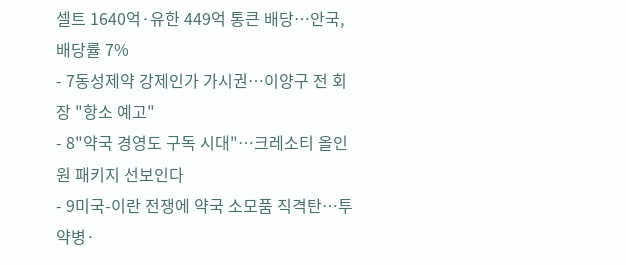셀트 1640억·유한 449억 통큰 배당…안국, 배당률 7%
- 7동성제약 강제인가 가시권…이양구 전 회장 "항소 예고"
- 8"약국 경영도 구독 시대"…크레소티 올인원 패키지 선보인다
- 9미국-이란 전쟁에 약국 소모품 직격탄…투약병·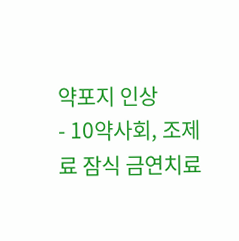약포지 인상
- 10약사회, 조제료 잠식 금연치료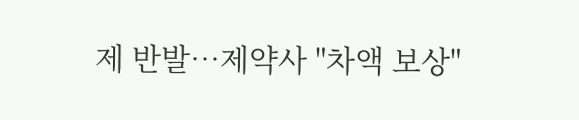제 반발…제약사 "차액 보상"